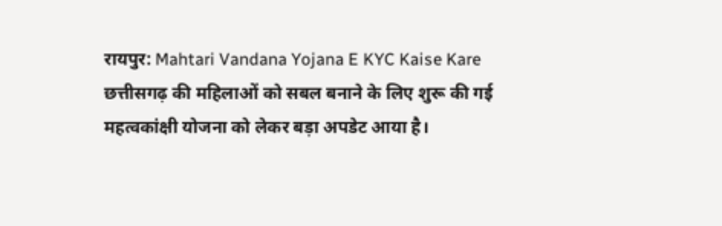रायपुर: Mahtari Vandana Yojana E KYC Kaise Kare छत्तीसगढ़ की महिलाओं को सबल बनाने के लिए शुरू की गई महत्वकांक्षी योजना को लेकर बड़ा अपडेट आया है।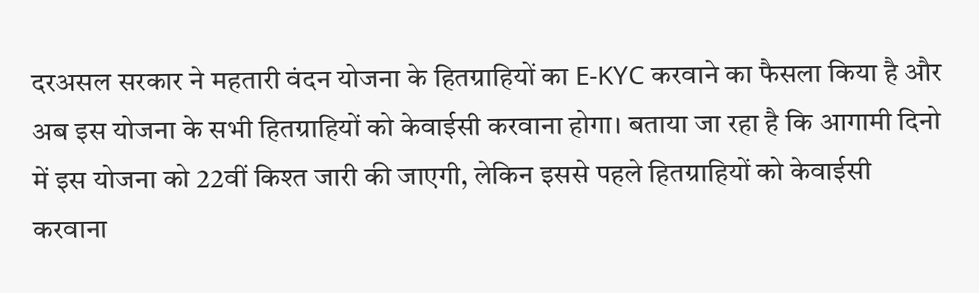दरअसल सरकार ने महतारी वंदन योजना के हितग्राहियों का E-KYC करवाने का फैसला किया है और अब इस योजना के सभी हितग्राहियों को केवाईसी करवाना होगा। बताया जा रहा है कि आगामी दिनो में इस योजना को 22वीं किश्त जारी की जाएगी, लेकिन इससे पहले हितग्राहियों को केवाईसी करवाना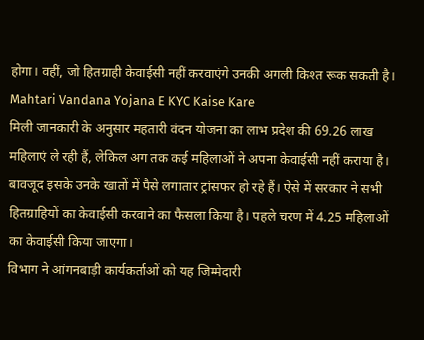होगा। वहीं, जो हितग्राही केवाईसी नहीं करवाएंगे उनकी अगली किश्त रूक सकती है।
Mahtari Vandana Yojana E KYC Kaise Kare
मिली जानकारी के अनुसार महतारी वंदन योजना का लाभ प्रदेश की 69.26 लाख महिलाएं ले रही हैं, लेकिल अग तक कई महिलाओं ने अपना केवाईसी नहीं कराया है। बावजूद इसके उनके खातों में पैसे लगातार ट्रांसफर हो रहे हैं। ऐसे में सरकार ने सभी हितग्राहियों का केवाईसी करवाने का फैसला किया है। पहले चरण में 4.25 महिलाओं का केवाईसी किया जाएगा।
विभाग ने आंगनबाड़ी कार्यकर्ताओं को यह जिम्मेदारी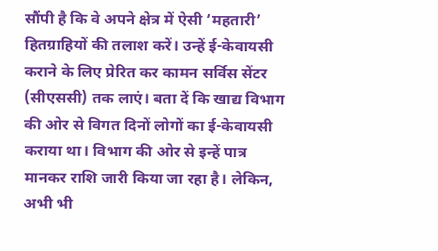सौंपी है कि वे अपने क्षेत्र में ऐसी ‘महतारी’ हितग्राहियों की तलाश करें। उन्हें ई-केवायसी कराने के लिए प्रेरित कर कामन सर्विस सेंटर (सीएससी) तक लाएं। बता दें कि खाद्य विभाग की ओर से विगत दिनों लोगों का ई-केवायसी कराया था। विभाग की ओर से इन्हें पात्र मानकर राशि जारी किया जा रहा है। लेकिन, अभी भी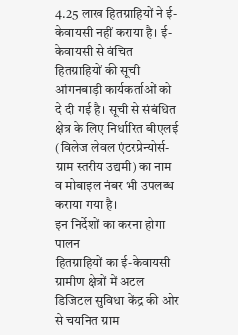4.25 लाख हितग्राहियों ने ई-केवायसी नहीं कराया है। ई-केवायसी से वंचित हितग्राहियों की सूची आंगनबाड़ी कार्यकर्ताओं को दे दी गई है। सूची से संबंधित क्षेत्र के लिए निर्धारित बीएलई (विलेज लेवल एंटरप्रेन्योर्स-ग्राम स्तरीय उद्यमी) का नाम व मोबाइल नंबर भी उपलब्ध कराया गया है।
इन निर्देशों का करना होगा पालन
हितग्राहियों का ई-केवायसी ग्रामीण क्षेत्रों में अटल डिजिटल सुविधा केंद्र की ओर से चयनित ग्राम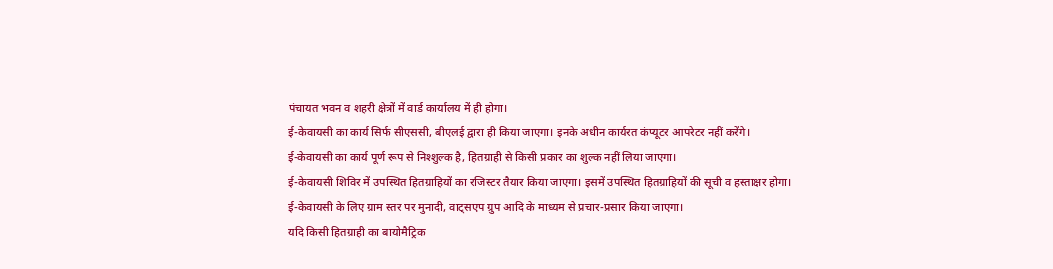पंचायत भवन व शहरी क्षेत्रों में वार्ड कार्यालय में ही होगा।
ई-केवायसी का कार्य सिर्फ सीएससी, बीएलई द्वारा ही किया जाएगा। इनके अधीन कार्यरत कंप्यूटर आपरेटर नहीं करेंगे।
ई-केवायसी का कार्य पूर्ण रूप से निश्शुल्क है, हितग्राही से किसी प्रकार का शुल्क नहीं लिया जाएगा।
ई-केवायसी शिविर में उपस्थित हितग्राहियों का रजिस्टर तैयार किया जाएगा। इसमें उपस्थित हितग्राहियों की सूची व हस्ताक्षर होगा।
ई-केवायसी के लिए ग्राम स्तर पर मुनादी, वाट्सएप ग्रुप आदि के माध्यम से प्रचार-प्रसार किया जाएगा।
यदि किसी हितग्राही का बायोमैट्रिक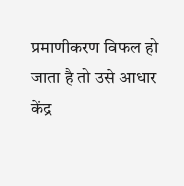प्रमाणीकरण विफल हो जाता है तो उसे आधार केंद्र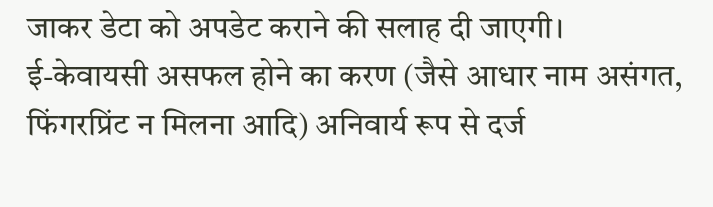जाकर डेटा को अपडेट कराने की सलाह दी जाएगी।
ई-केवायसी असफल होने का करण (जैसे आधार नाम असंगत, फिंगरप्रिंट न मिलना आदि) अनिवार्य रूप से दर्ज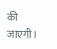की जाएगी।